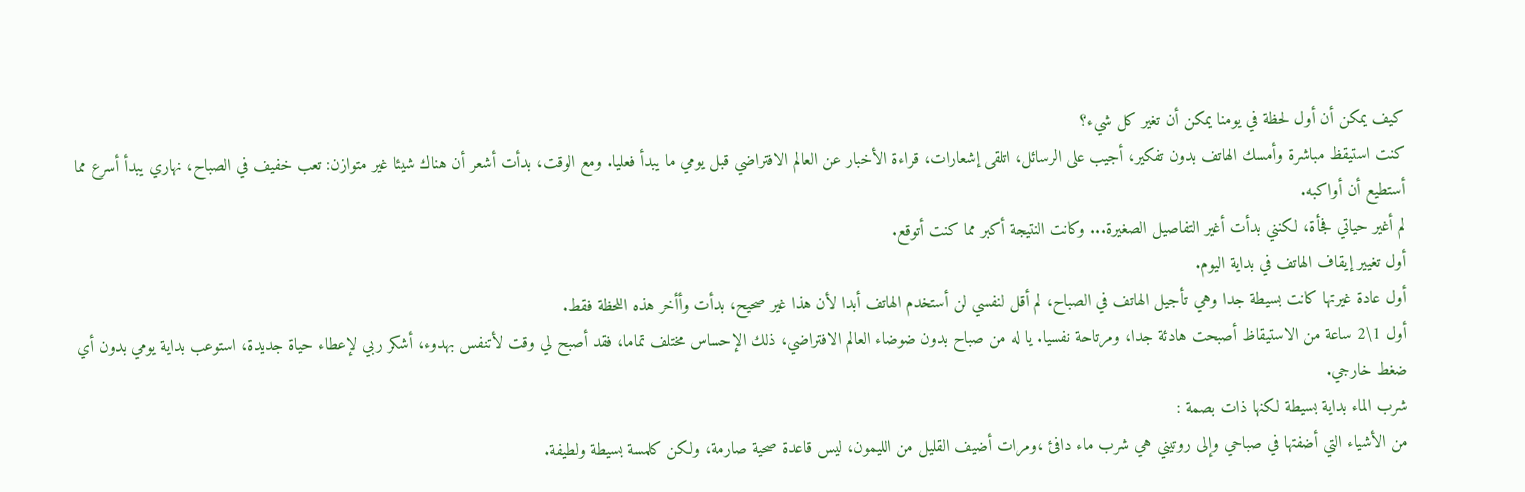كيف يمكن أن أول لحظة في يومنا يمكن أن تغير كل شيء؟
كنت استيقظ مباشرة وأمسك الهاتف بدون تفكير، أجيب على الرسائل، اتلقى إشعارات، قراءة الأخبار عن العالم الافتراضي قبل يومي ما يبدأ فعليا. ومع الوقت، بدأت أشعر أن هناك شيئا غير متوازن: تعب خفيف في الصباح، نهاري يبدأ أسرع مما أستطيع أن أواكبه.
لم أغير حياتي فجأة، لكنني بدأت أغير التفاصيل الصغيرة... وكانت النتيجة أكبر مما كنت أتوقع.
أول تغيير إيقاف الهاتف في بداية اليوم.
أول عادة غيرتها كانت بسيطة جدا وهي تأجيل الهاتف في الصباح، لم أقل لنفسي لن أستخدم الهاتف أبدا لأن هذا غير صحيح، بدأت وأأخر هذه اللحظة فقط.
أول 1\2 ساعة من الاستيقاظ أصبحت هادئة جدا، ومرتاحة نفسيا. يا له من صباح بدون ضوضاء العالم الافتراضي، ذلك الإحساس مختلف تماما، فقد أصبح لي وقت لأتنفس بهدوء، أشكر ربي لإعطاء حياة جديدة، استوعب بداية يومي بدون أي ضغط خارجي.
شرب الماء بداية بسيطة لكنها ذات بصمة :
من الأشياء التي أضفتها في صباحي وإلى روتيني هي شرب ماء دافئ ،ومرات أضيف القليل من الليمون، ليس قاعدة صحية صارمة، ولكن كلمسة بسيطة ولطيفة.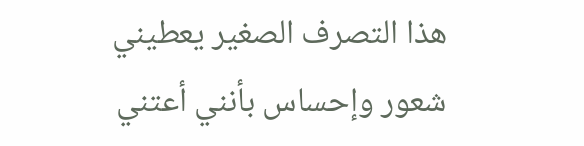هذا التصرف الصغير يعطيني شعور وإحساس بأنني أعتني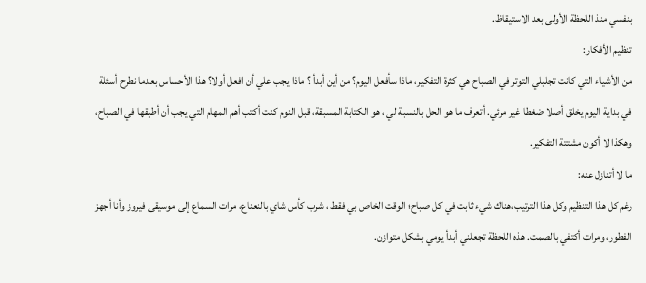بنفسي منذ اللحظة الأولى بعد الاستيقاظ.
تنظيم الأفكار:
من الأشياء التي كانت تجلبلي التوتر في الصباح هي كثرة التفكير، ماذا سأفعل اليوم؟ من أين أبدأ ؟ ماذا يجب علي أن افعل أولا؟ هذا الأحساس بعدما نطرح أسئلة في بداية اليوم يخلق أصلا ضغطا غير مرئي. أتعرف ما هو الحل بالنسبة لي ، هو الكتابة المسبقة، قبل النوم كنت أكتب أهم المهام التي يجب أن أطبقها في الصباح، وهكذا لا أكون مشتتة التفكير.
ما لا أتنازل عنه:
رغم كل هذا التنظيم وكل هذا الترتيب،هناك شيء ثابت في كل صباح؛ الوقت الخاص بي فقط ، شرب كأس شاي بالنعناع، مرات السماع إلى موسيقى فيروز وأنا أجهز الفطور، ومرات أكتفي بالصمت. هذه اللحظة تجعلني أبدأ يومي بشكل متوازن.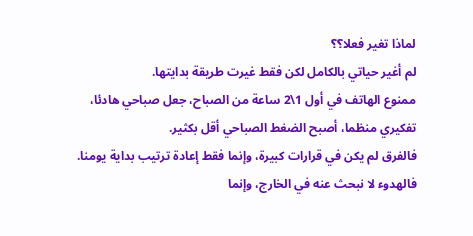لماذا تغير فعلا؟؟
لم أغير حياتي بالكامل لكن فقط غيرت طريقة بدايتها.
ممنوع الهاتف في أول 1\2 ساعة من الصباح، جعل صباحي هادئا، تفكيري منظما، أصبح الضغط الصباحي أقل بكثير.
فالفرق لم يكن في قرارات كبيرة، وإنما فقط إعادة ترتيب بداية يومنا.
فالهدوء لا نبحث عنه في الخارج، وإنما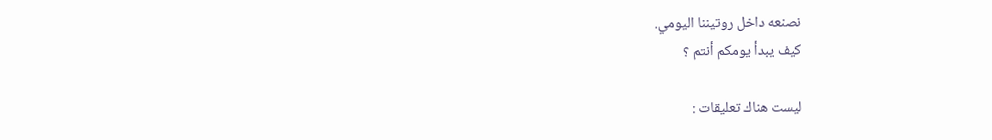نصنعه داخل روتيننا اليومي.
كيف يبدأ يومكم أنتم ؟

ليست هناك تعليقات :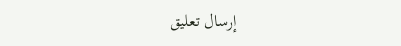إرسال تعليق